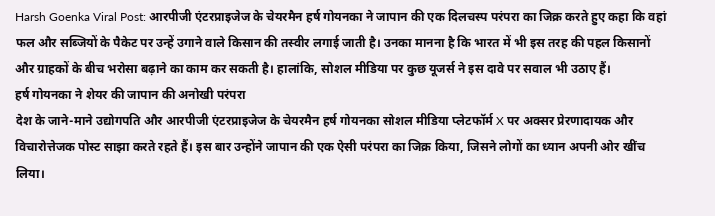Harsh Goenka Viral Post: आरपीजी एंटरप्राइजेज के चेयरमैन हर्ष गोयनका ने जापान की एक दिलचस्प परंपरा का जिक्र करते हुए कहा कि वहां फल और सब्जियों के पैकेट पर उन्हें उगाने वाले किसान की तस्वीर लगाई जाती है। उनका मानना है कि भारत में भी इस तरह की पहल किसानों और ग्राहकों के बीच भरोसा बढ़ाने का काम कर सकती है। हालांकि, सोशल मीडिया पर कुछ यूजर्स ने इस दावे पर सवाल भी उठाए हैं।
हर्ष गोयनका ने शेयर की जापान की अनोखी परंपरा
देश के जाने-माने उद्योगपति और आरपीजी एंटरप्राइजेज के चेयरमैन हर्ष गोयनका सोशल मीडिया प्लेटफॉर्म X पर अक्सर प्रेरणादायक और विचारोत्तेजक पोस्ट साझा करते रहते हैं। इस बार उन्होंने जापान की एक ऐसी परंपरा का जिक्र किया, जिसने लोगों का ध्यान अपनी ओर खींच लिया।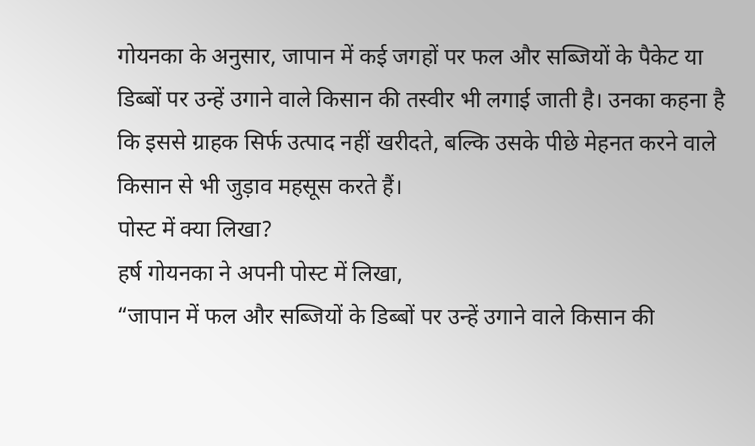गोयनका के अनुसार, जापान में कई जगहों पर फल और सब्जियों के पैकेट या डिब्बों पर उन्हें उगाने वाले किसान की तस्वीर भी लगाई जाती है। उनका कहना है कि इससे ग्राहक सिर्फ उत्पाद नहीं खरीदते, बल्कि उसके पीछे मेहनत करने वाले किसान से भी जुड़ाव महसूस करते हैं।
पोस्ट में क्या लिखा?
हर्ष गोयनका ने अपनी पोस्ट में लिखा,
“जापान में फल और सब्जियों के डिब्बों पर उन्हें उगाने वाले किसान की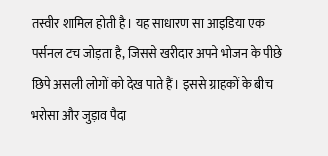तस्वीर शामिल होती है। यह साधारण सा आइडिया एक पर्सनल टच जोड़ता है, जिससे खरीदार अपने भोजन के पीछे छिपे असली लोगों को देख पाते हैं। इससे ग्राहकों के बीच भरोसा और जुड़ाव पैदा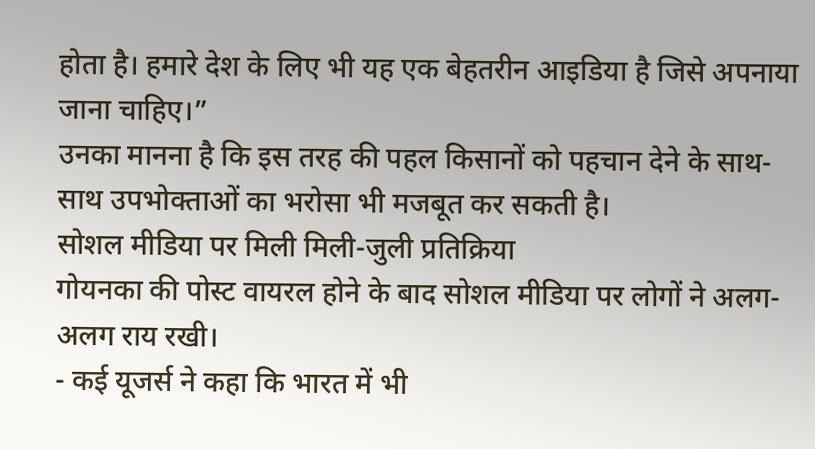होता है। हमारे देश के लिए भी यह एक बेहतरीन आइडिया है जिसे अपनाया जाना चाहिए।”
उनका मानना है कि इस तरह की पहल किसानों को पहचान देने के साथ-साथ उपभोक्ताओं का भरोसा भी मजबूत कर सकती है।
सोशल मीडिया पर मिली मिली-जुली प्रतिक्रिया
गोयनका की पोस्ट वायरल होने के बाद सोशल मीडिया पर लोगों ने अलग-अलग राय रखी।
- कई यूजर्स ने कहा कि भारत में भी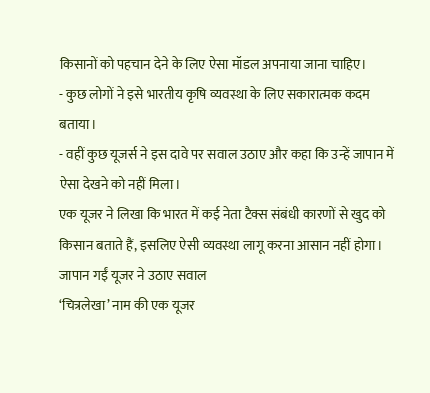किसानों को पहचान देने के लिए ऐसा मॉडल अपनाया जाना चाहिए।
- कुछ लोगों ने इसे भारतीय कृषि व्यवस्था के लिए सकारात्मक कदम बताया।
- वहीं कुछ यूजर्स ने इस दावे पर सवाल उठाए और कहा कि उन्हें जापान में ऐसा देखने को नहीं मिला।
एक यूजर ने लिखा कि भारत में कई नेता टैक्स संबंधी कारणों से खुद को किसान बताते हैं, इसलिए ऐसी व्यवस्था लागू करना आसान नहीं होगा।
जापान गईं यूजर ने उठाए सवाल
‘चित्रलेखा’ नाम की एक यूजर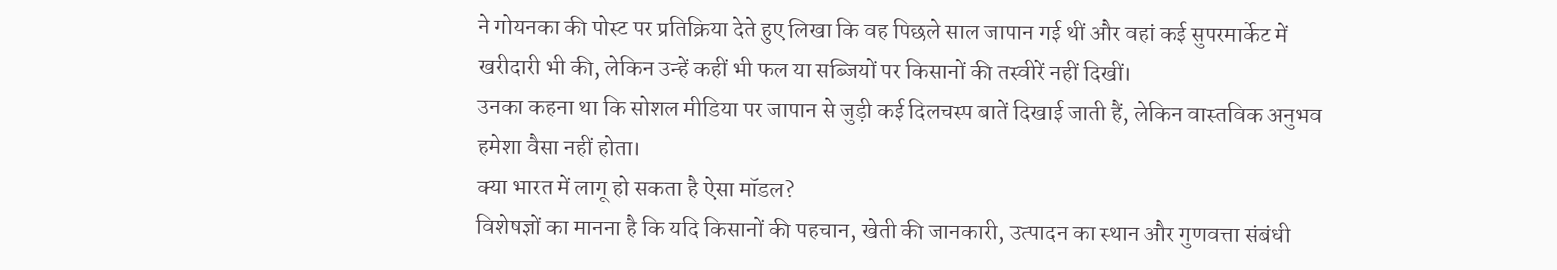ने गोयनका की पोस्ट पर प्रतिक्रिया देते हुए लिखा कि वह पिछले साल जापान गई थीं और वहां कई सुपरमार्केट में खरीदारी भी की, लेकिन उन्हें कहीं भी फल या सब्जियों पर किसानों की तस्वीरें नहीं दिखीं।
उनका कहना था कि सोशल मीडिया पर जापान से जुड़ी कई दिलचस्प बातें दिखाई जाती हैं, लेकिन वास्तविक अनुभव हमेशा वैसा नहीं होता।
क्या भारत में लागू हो सकता है ऐसा मॉडल?
विशेषज्ञों का मानना है कि यदि किसानों की पहचान, खेती की जानकारी, उत्पादन का स्थान और गुणवत्ता संबंधी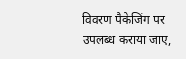विवरण पैकेजिंग पर उपलब्ध कराया जाए,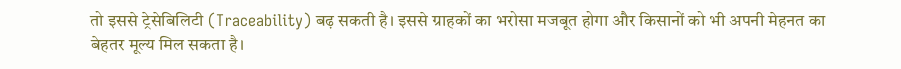तो इससे ट्रेसेबिलिटी (Traceability) बढ़ सकती है। इससे ग्राहकों का भरोसा मजबूत होगा और किसानों को भी अपनी मेहनत का बेहतर मूल्य मिल सकता है।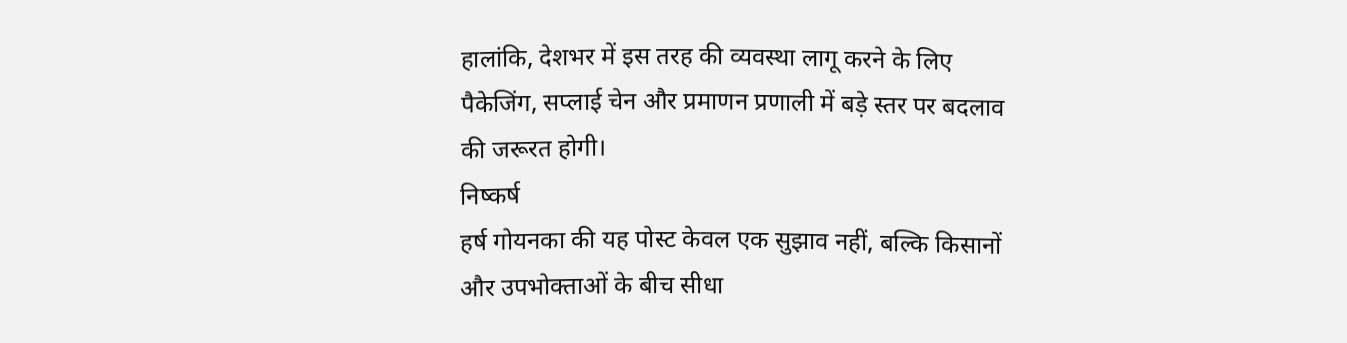हालांकि, देशभर में इस तरह की व्यवस्था लागू करने के लिए पैकेजिंग, सप्लाई चेन और प्रमाणन प्रणाली में बड़े स्तर पर बदलाव की जरूरत होगी।
निष्कर्ष
हर्ष गोयनका की यह पोस्ट केवल एक सुझाव नहीं, बल्कि किसानों और उपभोक्ताओं के बीच सीधा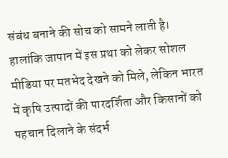संबंध बनाने की सोच को सामने लाती है। हालांकि जापान में इस प्रथा को लेकर सोशल मीडिया पर मतभेद देखने को मिले, लेकिन भारत में कृषि उत्पादों की पारदर्शिता और किसानों को पहचान दिलाने के संदर्भ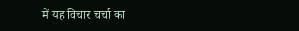में यह विचार चर्चा का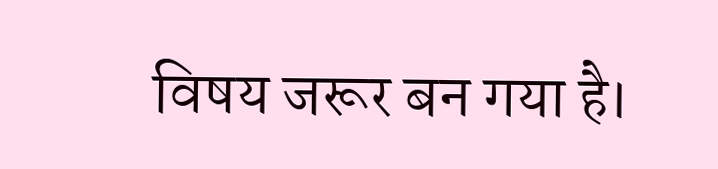विषय जरूर बन गया है।